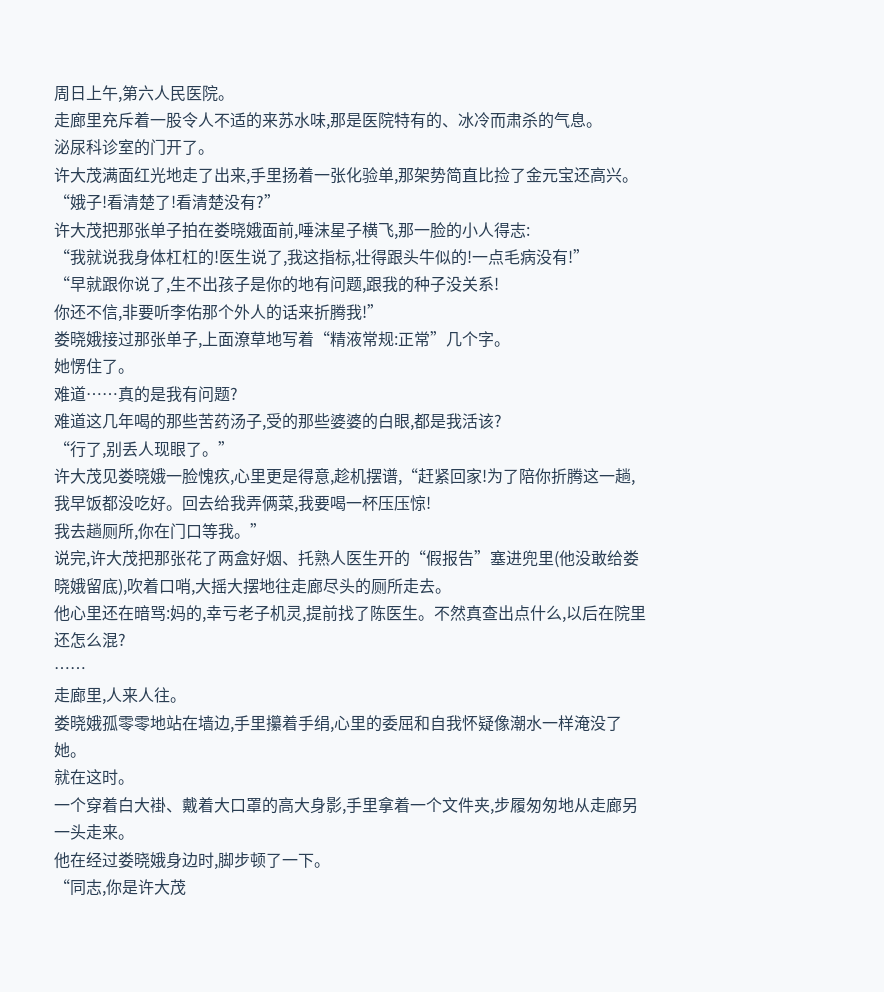周日上午,第六人民医院。
走廊里充斥着一股令人不适的来苏水味,那是医院特有的、冰冷而肃杀的气息。
泌尿科诊室的门开了。
许大茂满面红光地走了出来,手里扬着一张化验单,那架势简直比捡了金元宝还高兴。
“娥子!看清楚了!看清楚没有?”
许大茂把那张单子拍在娄晓娥面前,唾沫星子横飞,那一脸的小人得志:
“我就说我身体杠杠的!医生说了,我这指标,壮得跟头牛似的!一点毛病没有!”
“早就跟你说了,生不出孩子是你的地有问题,跟我的种子没关系!
你还不信,非要听李佑那个外人的话来折腾我!”
娄晓娥接过那张单子,上面潦草地写着“精液常规:正常”几个字。
她愣住了。
难道……真的是我有问题?
难道这几年喝的那些苦药汤子,受的那些婆婆的白眼,都是我活该?
“行了,别丢人现眼了。”
许大茂见娄晓娥一脸愧疚,心里更是得意,趁机摆谱,“赶紧回家!为了陪你折腾这一趟,我早饭都没吃好。回去给我弄俩菜,我要喝一杯压压惊!
我去趟厕所,你在门口等我。”
说完,许大茂把那张花了两盒好烟、托熟人医生开的“假报告”塞进兜里(他没敢给娄晓娥留底),吹着口哨,大摇大摆地往走廊尽头的厕所走去。
他心里还在暗骂:妈的,幸亏老子机灵,提前找了陈医生。不然真查出点什么,以后在院里还怎么混?
……
走廊里,人来人往。
娄晓娥孤零零地站在墙边,手里攥着手绢,心里的委屈和自我怀疑像潮水一样淹没了她。
就在这时。
一个穿着白大褂、戴着大口罩的高大身影,手里拿着一个文件夹,步履匆匆地从走廊另一头走来。
他在经过娄晓娥身边时,脚步顿了一下。
“同志,你是许大茂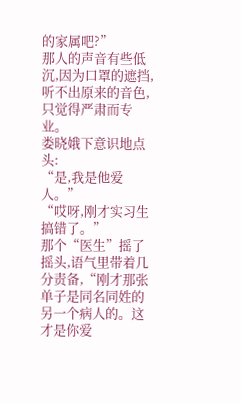的家属吧?”
那人的声音有些低沉,因为口罩的遮挡,听不出原来的音色,只觉得严肃而专业。
娄晓娥下意识地点头:
“是,我是他爱人。”
“哎呀,刚才实习生搞错了。”
那个“医生”摇了摇头,语气里带着几分责备,“刚才那张单子是同名同姓的另一个病人的。这才是你爱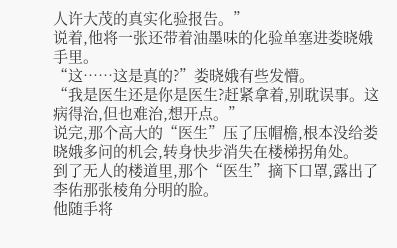人许大茂的真实化验报告。”
说着,他将一张还带着油墨味的化验单塞进娄晓娥手里。
“这……这是真的?”娄晓娥有些发懵。
“我是医生还是你是医生?赶紧拿着,别耽误事。这病得治,但也难治,想开点。”
说完,那个高大的“医生”压了压帽檐,根本没给娄晓娥多问的机会,转身快步消失在楼梯拐角处。
到了无人的楼道里,那个“医生”摘下口罩,露出了李佑那张棱角分明的脸。
他随手将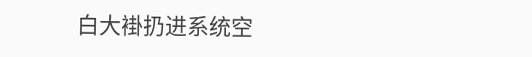白大褂扔进系统空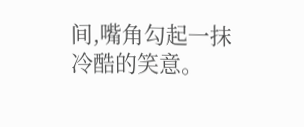间,嘴角勾起一抹冷酷的笑意。